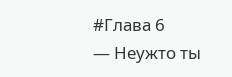#Глава 6
— Неужто ты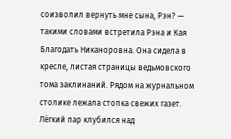соизволил вернуть мне сына, Рэн? — такими словами встретила Рэна и Кая Благодать Никаноровна. Она сидела в кресле, листая страницы ведьмовского тома заклинаний. Рядом на журнальном столике лежала стопка свежих газет. Лёгкий пар клубился над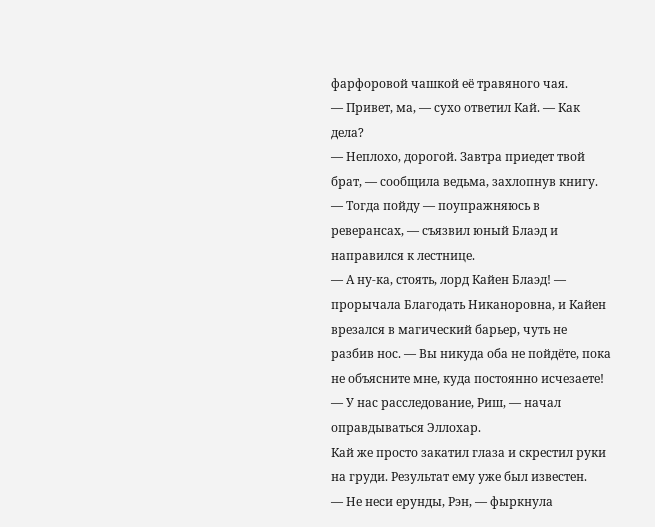фарфоровой чашкой её травяного чая.
— Привет, ма, — сухо ответил Кай. — Как дела?
— Неплохо, дорогой. Завтра приедет твой брат, — сообщила ведьма, захлопнув книгу.
— Тогда пойду — поупражняюсь в реверансах, — съязвил юный Блаэд и направился к лестнице.
— А ну-ка, стоять, лорд Кайен Блаэд! — прорычала Благодать Никаноровна, и Кайен врезался в магический барьер, чуть не разбив нос. — Вы никуда оба не пойдёте, пока не объясните мне, куда постоянно исчезаете!
— У нас расследование, Риш, — начал оправдываться Эллохар.
Кай же просто закатил глаза и скрестил руки на груди. Результат ему уже был известен.
— Не неси ерунды, Рэн, — фыркнула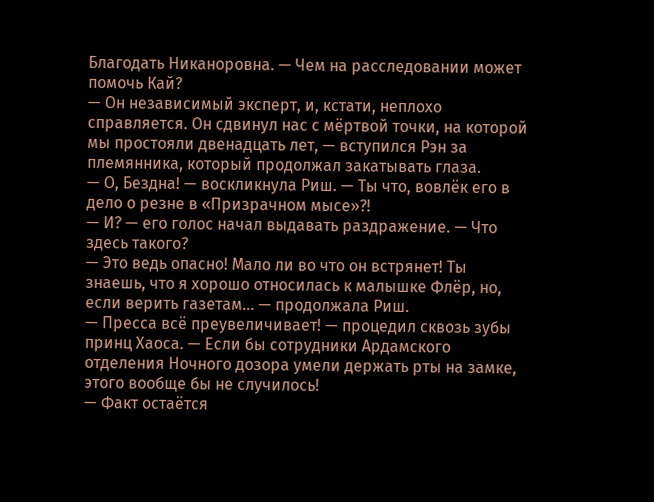Благодать Никаноровна. — Чем на расследовании может помочь Кай?
— Он независимый эксперт, и, кстати, неплохо справляется. Он сдвинул нас с мёртвой точки, на которой мы простояли двенадцать лет, — вступился Рэн за племянника, который продолжал закатывать глаза.
— О, Бездна! — воскликнула Риш. — Ты что, вовлёк его в дело о резне в «Призрачном мысе»?!
— И? — его голос начал выдавать раздражение. — Что здесь такого?
— Это ведь опасно! Мало ли во что он встрянет! Ты знаешь, что я хорошо относилась к малышке Флёр, но, если верить газетам... — продолжала Риш.
— Пресса всё преувеличивает! — процедил сквозь зубы принц Хаоса. — Если бы сотрудники Ардамского отделения Ночного дозора умели держать рты на замке, этого вообще бы не случилось!
— Факт остаётся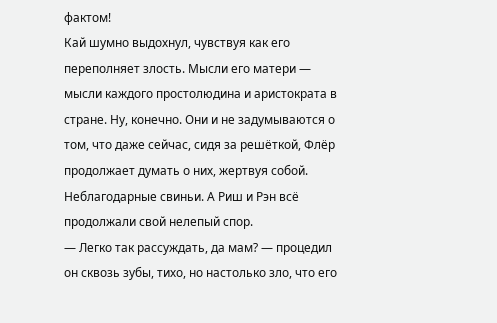фактом!
Кай шумно выдохнул, чувствуя как его переполняет злость. Мысли его матери — мысли каждого простолюдина и аристократа в стране. Ну, конечно. Они и не задумываются о том, что даже сейчас, сидя за решёткой, Флёр продолжает думать о них, жертвуя собой. Неблагодарные свиньи. А Риш и Рэн всё продолжали свой нелепый спор.
— Легко так рассуждать, да мам? — процедил он сквозь зубы, тихо, но настолько зло, что его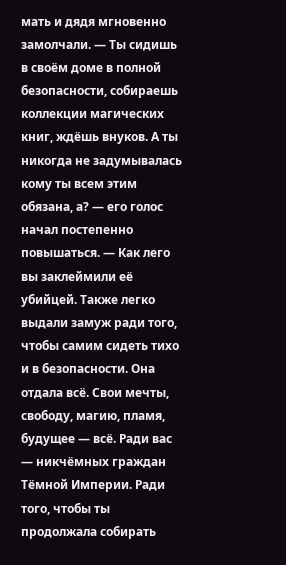мать и дядя мгновенно замолчали. — Ты сидишь в своём доме в полной безопасности, собираешь коллекции магических книг, ждёшь внуков. А ты никогда не задумывалась кому ты всем этим обязана, а? — его голос начал постепенно повышаться. — Как лего вы заклеймили её убийцей. Также легко выдали замуж ради того, чтобы самим сидеть тихо и в безопасности. Она отдала всё. Свои мечты, свободу, магию, пламя, будущее — всё. Ради вас — никчёмных граждан Тёмной Империи. Ради того, чтобы ты продолжала собирать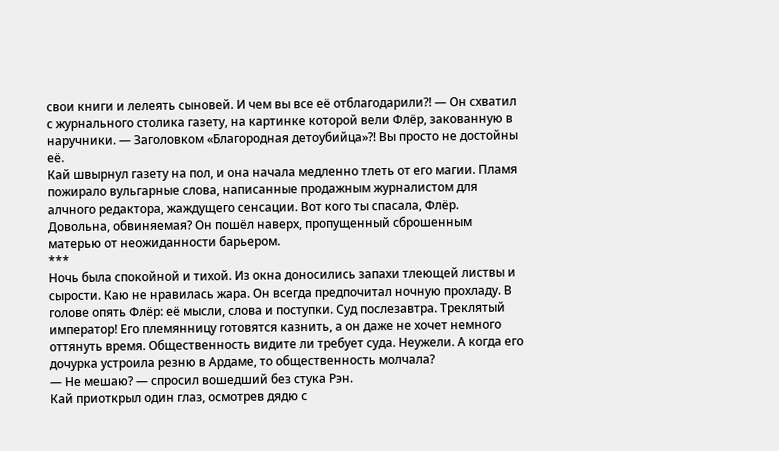свои книги и лелеять сыновей. И чем вы все её отблагодарили?! — Он схватил с журнального столика газету, на картинке которой вели Флёр, закованную в наручники. — Заголовком «Благородная детоубийца»?! Вы просто не достойны её.
Кай швырнул газету на пол, и она начала медленно тлеть от его магии. Пламя пожирало вульгарные слова, написанные продажным журналистом для алчного редактора, жаждущего сенсации. Вот кого ты спасала, Флёр. Довольна, обвиняемая? Он пошёл наверх, пропущенный сброшенным матерью от неожиданности барьером.
***
Ночь была спокойной и тихой. Из окна доносились запахи тлеющей листвы и сырости. Каю не нравилась жара. Он всегда предпочитал ночную прохладу. В голове опять Флёр: её мысли, слова и поступки. Суд послезавтра. Треклятый император! Его племянницу готовятся казнить, а он даже не хочет немного оттянуть время. Общественность видите ли требует суда. Неужели. А когда его дочурка устроила резню в Ардаме, то общественность молчала?
— Не мешаю? — спросил вошедший без стука Рэн.
Кай приоткрыл один глаз, осмотрев дядю с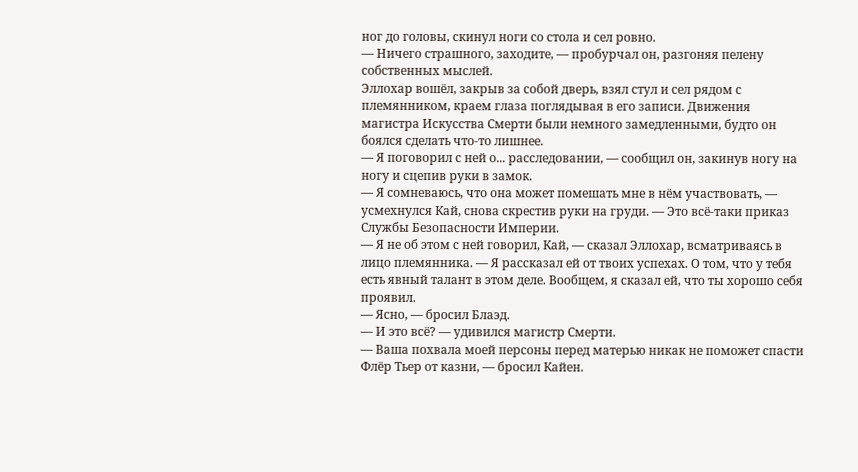ног до головы, скинул ноги со стола и сел ровно.
— Ничего страшного, заходите, — пробурчал он, разгоняя пелену собственных мыслей.
Эллохар вошёл, закрыв за собой дверь, взял стул и сел рядом с племянником, краем глаза поглядывая в его записи. Движения магистра Искусства Смерти были немного замедленными, будто он боялся сделать что-то лишнее.
— Я поговорил с ней о... расследовании, — сообщил он, закинув ногу на ногу и сцепив руки в замок.
— Я сомневаюсь, что она может помешать мне в нём участвовать, — усмехнулся Кай, снова скрестив руки на груди. — Это всё-таки приказ Службы Безопасности Империи.
— Я не об этом с ней говорил, Кай, — сказал Эллохар, всматриваясь в лицо племянника. — Я рассказал ей от твоих успехах. О том, что у тебя есть явный талант в этом деле. Вообщем, я сказал ей, что ты хорошо себя проявил.
— Ясно, — бросил Блаэд.
— И это всё? — удивился магистр Смерти.
— Ваша похвала моей персоны перед матерью никак не поможет спасти Флёр Тьер от казни, — бросил Кайен.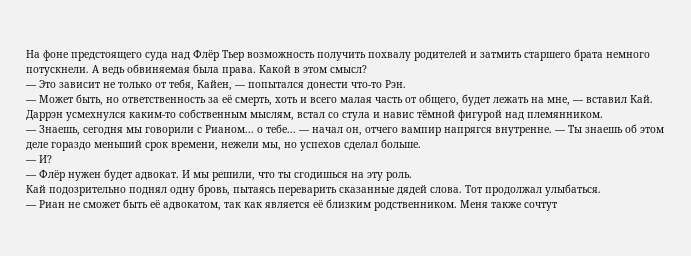На фоне предстоящего суда над Флёр Тьер возможность получить похвалу родителей и затмить старшего брата немного потускнели. А ведь обвиняемая была права. Какой в этом смысл?
— Это зависит не только от тебя, Кайен, — попытался донести что-то Рэн.
— Может быть, но ответственность за её смерть, хоть и всего малая часть от общего, будет лежать на мне, — вставил Кай.
Даррэн усмехнулся каким-то собственным мыслям, встал со стула и навис тёмной фигурой над племянником.
— Знаешь, сегодня мы говорили с Рианом... о тебе... — начал он, отчего вампир напрягся внутренне. — Ты знаешь об этом деле гораздо меньший срок времени, нежели мы, но успехов сделал больше.
— И?
— Флёр нужен будет адвокат. И мы решили, что ты сгодишься на эту роль.
Кай подозрительно поднял одну бровь, пытаясь переварить сказанные дядей слова. Тот продолжал улыбаться.
— Риан не сможет быть её адвокатом, так как является её близким родственником. Меня также сочтут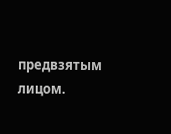предвзятым лицом.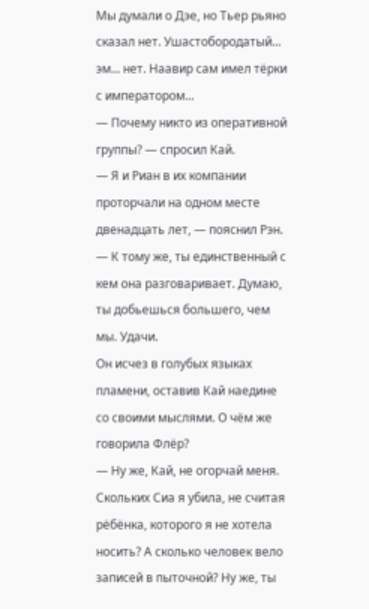Мы думали о Дэе, но Тьер рьяно сказал нет. Ушастобородатый... эм... нет. Наавир сам имел тёрки с императором...
— Почему никто из оперативной группы? — спросил Кай.
— Я и Риан в их компании проторчали на одном месте двенадцать лет, — пояснил Рэн. — К тому же, ты единственный с кем она разговаривает. Думаю, ты добьешься большего, чем мы. Удачи.
Он исчез в голубых языках пламени, оставив Кай наедине со своими мыслями. О чём же говорила Флёр?
— Ну же, Кай, не огорчай меня. Скольких Сиа я убила, не считая рёбёнка, которого я не хотела носить? А сколько человек вело записей в пыточной? Ну же, ты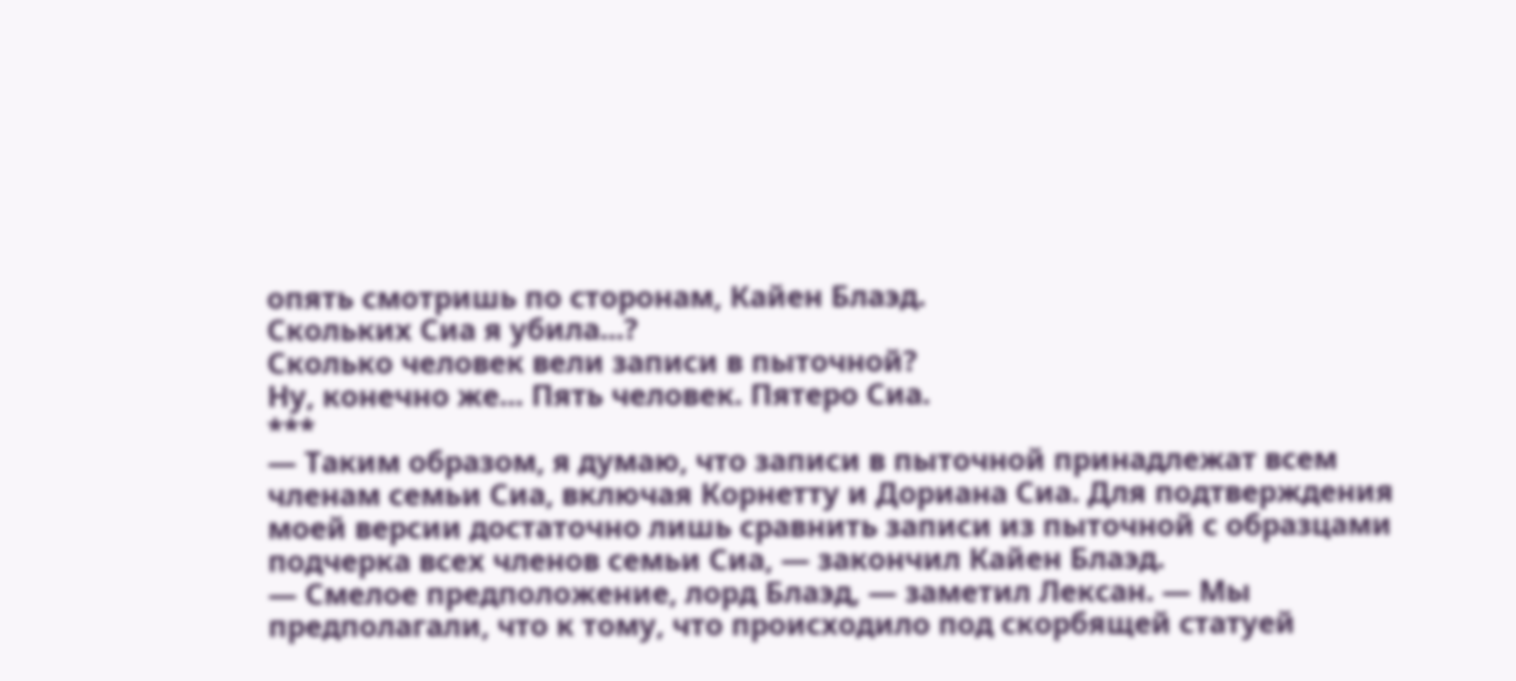опять смотришь по сторонам, Кайен Блаэд.
Скольких Сиа я убила...?
Сколько человек вели записи в пыточной?
Ну, конечно же... Пять человек. Пятеро Сиа.
***
— Таким образом, я думаю, что записи в пыточной принадлежат всем членам семьи Сиа, включая Корнетту и Дориана Сиа. Для подтверждения моей версии достаточно лишь сравнить записи из пыточной с образцами подчерка всех членов семьи Сиа, — закончил Кайен Блаэд.
— Смелое предположение, лорд Блаэд, — заметил Лексан. — Мы предполагали, что к тому, что происходило под скорбящей статуей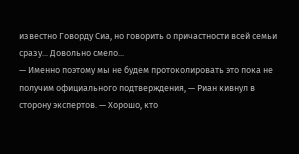известно Говорду Сиа, но говорить о причастности всей семьи сразу... Довольно смело...
— Именно поэтому мы не будем протоколировать это пока не получим официального подтверждения, — Риан кивнул в сторону экспертов. — Хорошо, кто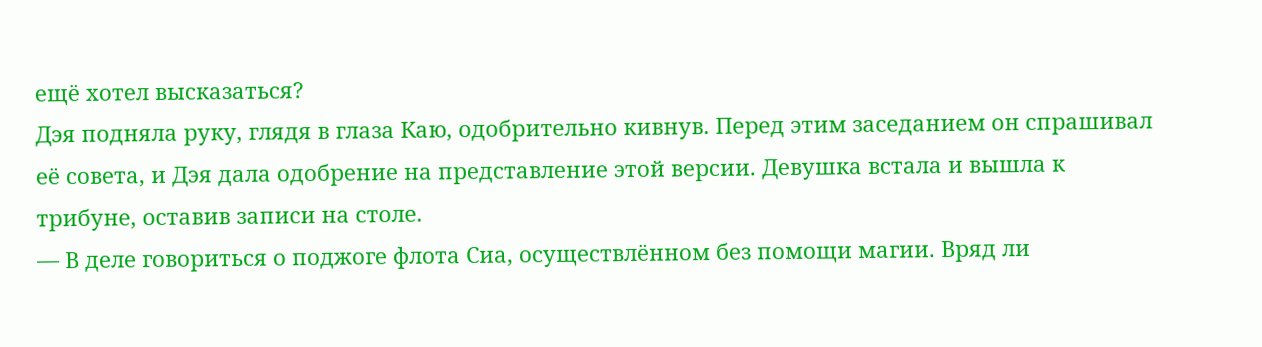ещё хотел высказаться?
Дэя подняла руку, глядя в глаза Каю, одобрительно кивнув. Перед этим заседанием он спрашивал её совета, и Дэя дала одобрение на представление этой версии. Девушка встала и вышла к трибуне, оставив записи на столе.
— В деле говориться о поджоге флота Сиа, осуществлённом без помощи магии. Вряд ли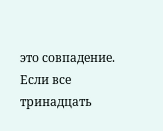это совпадение. Если все тринадцать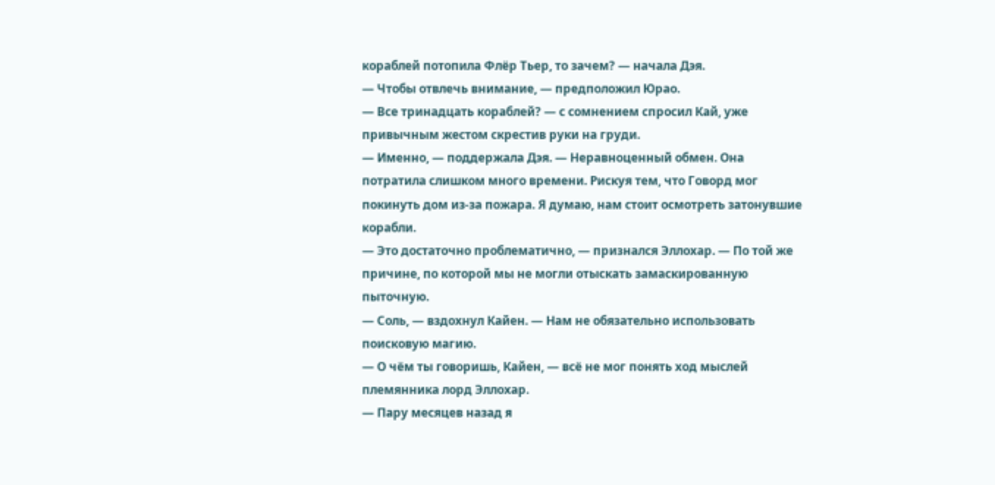кораблей потопила Флёр Тьер, то зачем? — начала Дэя.
— Чтобы отвлечь внимание, — предположил Юрао.
— Все тринадцать кораблей? — с сомнением спросил Кай, уже привычным жестом скрестив руки на груди.
— Именно, — поддержала Дэя. — Неравноценный обмен. Она потратила слишком много времени. Рискуя тем, что Говорд мог покинуть дом из-за пожара. Я думаю, нам стоит осмотреть затонувшие корабли.
— Это достаточно проблематично, — признался Эллохар. — По той же причине, по которой мы не могли отыскать замаскированную пыточную.
— Соль, — вздохнул Кайен. — Нам не обязательно использовать поисковую магию.
— О чём ты говоришь, Кайен, — всё не мог понять ход мыслей племянника лорд Эллохар.
— Пару месяцев назад я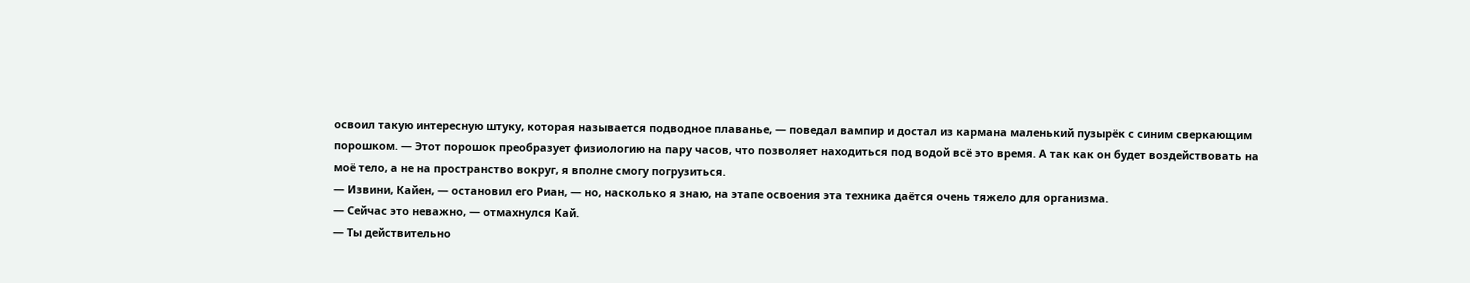освоил такую интересную штуку, которая называется подводное плаванье, — поведал вампир и достал из кармана маленький пузырёк с синим сверкающим порошком. — Этот порошок преобразует физиологию на пару часов, что позволяет находиться под водой всё это время. А так как он будет воздействовать на моё тело, а не на пространство вокруг, я вполне смогу погрузиться.
— Извини, Кайен, — остановил его Риан, — но, насколько я знаю, на этапе освоения эта техника даётся очень тяжело для организма.
— Сейчас это неважно, — отмахнулся Кай.
— Ты действительно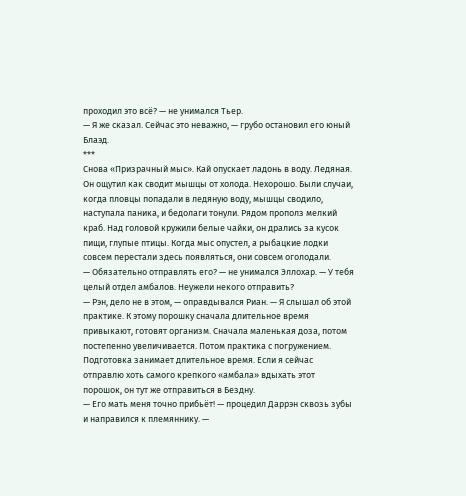проходил это всё? — не унимался Тьер.
— Я же сказал. Сейчас это неважно, — грубо остановил его юный Блаэд.
***
Снова «Призрачный мыс». Кай опускает ладонь в воду. Ледяная. Он ощутил как сводит мышцы от холода. Нехорошо. Были случаи, когда пловцы попадали в ледяную воду, мышцы сводило, наступала паника, и бедолаги тонули. Рядом прополз мелкий краб. Над головой кружили белые чайки, он дрались за кусок пищи, глупые птицы. Когда мыс опустел, а рыбацкие лодки совсем перестали здесь появляться, они совсем оголодали.
— Обязательно отправлять его? — не унимался Эллохар. — У тебя целый отдел амбалов. Неужели некого отправить?
— Рэн, дело не в этом, — оправдывался Риан. — Я слышал об этой практике. К этому порошку сначала длительное время привыкают, готовят организм. Сначала маленькая доза, потом постепенно увеличивается. Потом практика с погружением. Подготовка занимает длительное время. Если я сейчас отправлю хоть самого крепкого «амбала» вдыхать этот порошок, он тут же отправиться в Бездну.
— Его мать меня точно прибьёт! — процедил Даррэн сквозь зубы и направился к племяннику. —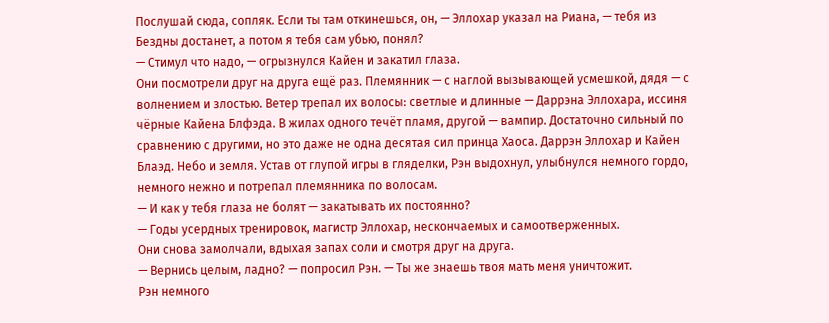Послушай сюда, сопляк. Если ты там откинешься, он, — Эллохар указал на Риана, — тебя из Бездны достанет, а потом я тебя сам убью, понял?
— Стимул что надо, — огрызнулся Кайен и закатил глаза.
Они посмотрели друг на друга ещё раз. Племянник — с наглой вызывающей усмешкой, дядя — с волнением и злостью. Ветер трепал их волосы: светлые и длинные — Даррэна Эллохара, иссиня чёрные Кайена Блфэда. В жилах одного течёт пламя, другой — вампир. Достаточно сильный по сравнению с другими, но это даже не одна десятая сил принца Хаоса. Даррэн Эллохар и Кайен Блаэд. Небо и земля. Устав от глупой игры в гляделки, Рэн выдохнул, улыбнулся немного гордо, немного нежно и потрепал племянника по волосам.
— И как у тебя глаза не болят — закатывать их постоянно?
— Годы усердных тренировок, магистр Эллохар, нескончаемых и самоотверженных.
Они снова замолчали, вдыхая запах соли и смотря друг на друга.
— Вернись целым, ладно? — попросил Рэн. — Ты же знаешь твоя мать меня уничтожит.
Рэн немного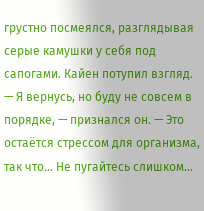грустно посмеялся, разглядывая серые камушки у себя под сапогами. Кайен потупил взгляд.
— Я вернусь, но буду не совсем в порядке, — признался он. — Это остаётся стрессом для организма, так что... Не пугайтесь слишком...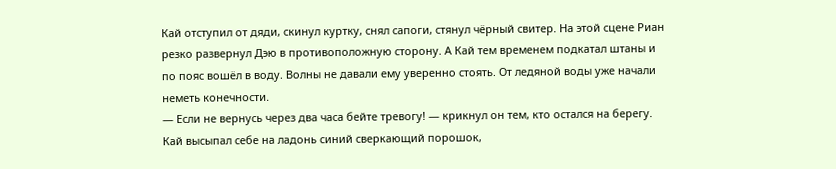Кай отступил от дяди, скинул куртку, снял сапоги, стянул чёрный свитер. На этой сцене Риан резко развернул Дэю в противоположную сторону. А Кай тем временем подкатал штаны и по пояс вошёл в воду. Волны не давали ему уверенно стоять. От ледяной воды уже начали неметь конечности.
— Если не вернусь через два часа бейте тревогу! — крикнул он тем, кто остался на берегу.
Кай высыпал себе на ладонь синий сверкающий порошок,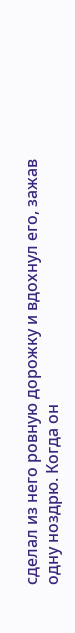сделал из него ровную дорожку и вдохнул его, зажав одну ноздрю. Когда он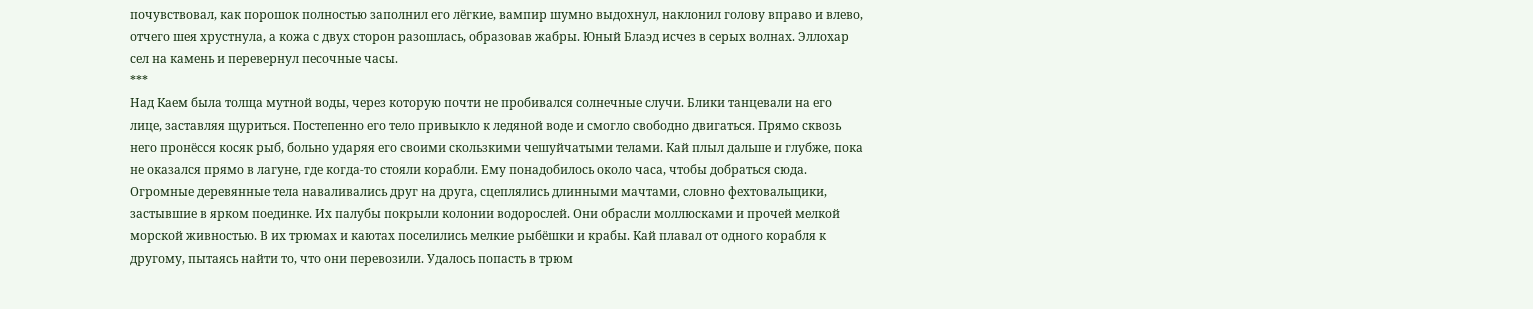почувствовал, как порошок полностью заполнил его лёгкие, вампир шумно выдохнул, наклонил голову вправо и влево, отчего шея хрустнула, а кожа с двух сторон разошлась, образовав жабры. Юный Блаэд исчез в серых волнах. Эллохар сел на камень и перевернул песочные часы.
***
Над Каем была толща мутной воды, через которую почти не пробивался солнечные случи. Блики танцевали на его лице, заставляя щуриться. Постепенно его тело привыкло к ледяной воде и смогло свободно двигаться. Прямо сквозь него пронёсся косяк рыб, больно ударяя его своими скользкими чешуйчатыми телами. Кай плыл дальше и глубже, пока не оказался прямо в лагуне, где когда-то стояли корабли. Ему понадобилось около часа, чтобы добраться сюда.
Огромные деревянные тела наваливались друг на друга, сцеплялись длинными мачтами, словно фехтовальщики, застывшие в ярком поединке. Их палубы покрыли колонии водорослей. Они обрасли моллюсками и прочей мелкой морской живностью. В их трюмах и каютах поселились мелкие рыбёшки и крабы. Кай плавал от одного корабля к другому, пытаясь найти то, что они перевозили. Удалось попасть в трюм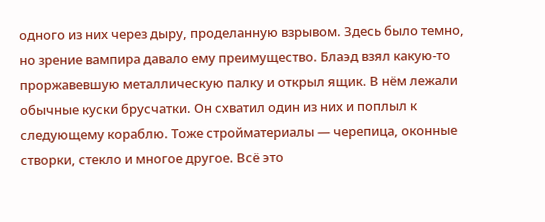одного из них через дыру, проделанную взрывом. Здесь было темно, но зрение вампира давало ему преимущество. Блаэд взял какую-то проржавевшую металлическую палку и открыл ящик. В нём лежали обычные куски брусчатки. Он схватил один из них и поплыл к следующему кораблю. Тоже стройматериалы — черепица, оконные створки, стекло и многое другое. Всё это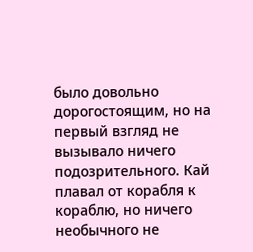было довольно дорогостоящим, но на первый взгляд не вызывало ничего подозрительного. Кай плавал от корабля к кораблю, но ничего необычного не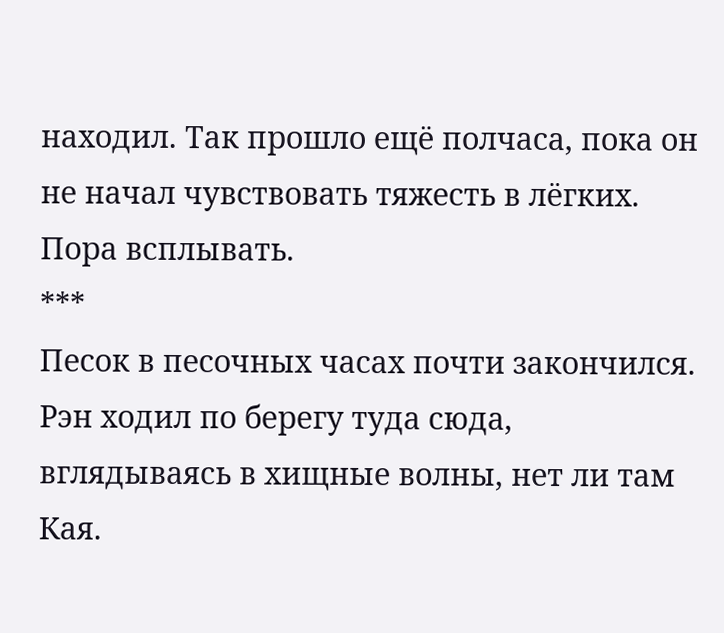находил. Так прошло ещё полчаса, пока он не начал чувствовать тяжесть в лёгких. Пора всплывать.
***
Песок в песочных часах почти закончился. Рэн ходил по берегу туда сюда, вглядываясь в хищные волны, нет ли там Кая.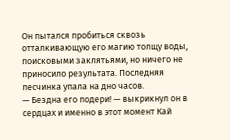Он пытался пробиться сквозь отталкивающую его магию толщу воды, поисковыми заклятьями, но ничего не приносило результата. Последняя песчинка упала на дно часов.
— Бездна его подери! — выкрикнул он в сердцах и именно в этот момент Кай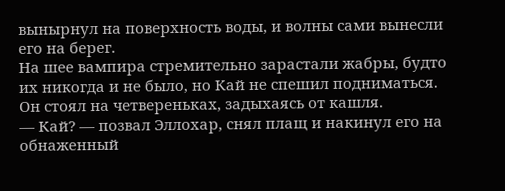вынырнул на поверхность воды, и волны сами вынесли его на берег.
На шее вампира стремительно зарастали жабры, будто их никогда и не было, но Кай не спешил подниматься. Он стоял на четвереньках, задыхаясь от кашля.
— Кай? — позвал Эллохар, снял плащ и накинул его на обнаженный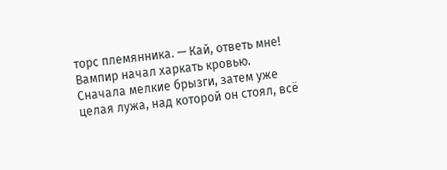торс племянника. — Кай, ответь мне!
Вампир начал харкать кровью. Сначала мелкие брызги, затем уже целая лужа, над которой он стоял, всё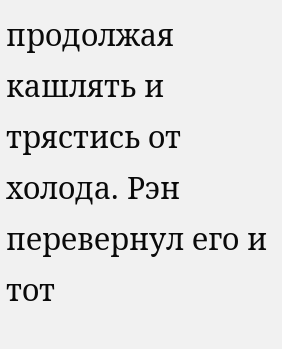продолжая кашлять и трястись от холода. Рэн перевернул его и тот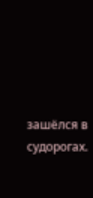зашёлся в судорогах.